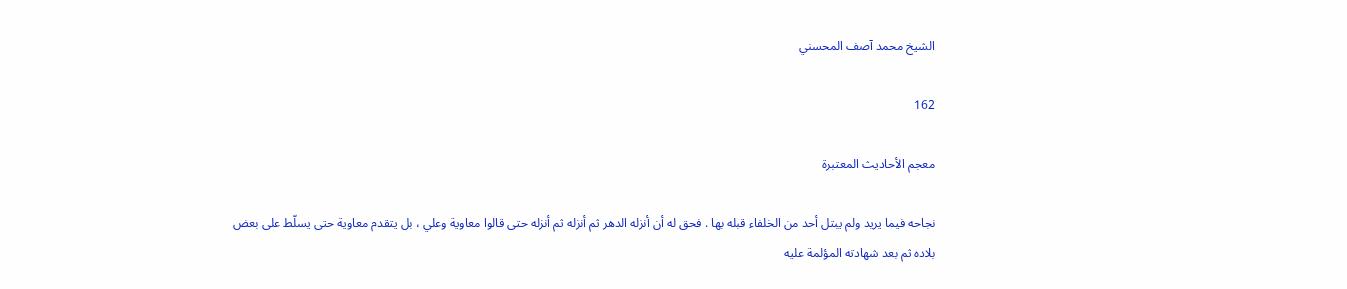الشيخ محمد آصف المحسني

162

معجم الأحاديث المعتبرة

نجاحه فيما يريد ولم يبتل أحد من الخلفاء قبله بها . فحق له أن أنزله الدهر ثم أنزله ثم أنزله حتى قالوا معاوية وعلي ، بل يتقدم معاوية حتى يسلّط على بعض بلاده ثم بعد شهادته المؤلمة عليه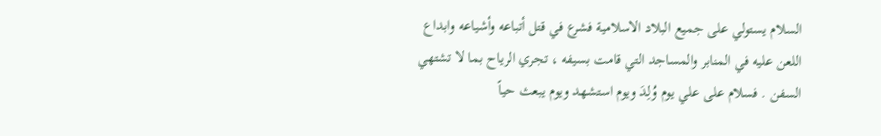السلام يستولي على جميع البلاد الاسلامية فشرع في قتل أتباعه وأشياعه وابداع اللعن عليه في المنابر والمساجد التي قامت بسيفه ، تجري الرياح بما لا تشتهي السفن . فسلام على علي يوم وُلِدَ ويوم استشهد ويوم يبعث حياً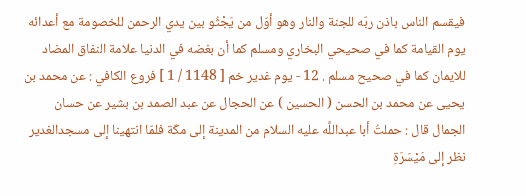فيقسم الناس باذن ربّه للجنة والنار وهو أوّل من يَجْثُو بين يدي الرحمن للخصومة مع أعدائه يوم القيامة كما في صحيحي البخاري ومسلم كما أن بغضه في الدنيا علامة النفاق المضاد للايمان كما في صحيح مسلم . 12 - يوم غدير خم [ 1148 / 1 ] فروع الكافي : عن محمد بن يحيى عن محمد بن الحسن ( الحسين ) عن الحجال عن عبد الصمد بن بشير عن حسان الجمال قال : حملتُ أبا عبداللَّه عليه السلام من المدينة إلى مكّة فلمّا انتهينا إلى مسجدالغدير نظر إلى مَيْسَرَةِ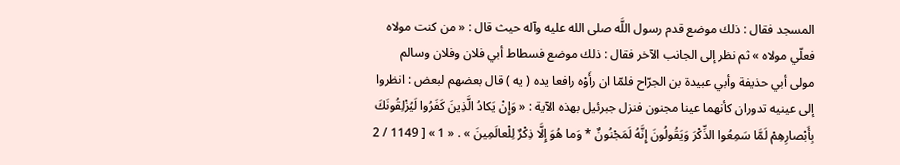المسجد فقال : ذلك موضع قدم رسول اللَّه صلى الله عليه وآله حيث قال : « من كنت مولاه فعلّي مولاه » ثم نظر إلى الجانب الآخر فقال : ذلك موضع فسطاط أبي فلان وفلان وسالم مولى أبي حذيفة وأبي عبيدة بن الجرّاح فلمّا ان رأَوْه رافعا يده ( يه ) قال بعضهم لبعض : انظروا إلى عينيه تدوران كأنهما عينا مجنون فنزل جبرئيل بهذه الآية : « وَإِنْ يَكادُ الَّذِينَ كَفَرُوا لَيُزْلِقُونَكَ بِأَبْصارِهِمْ لَمَّا سَمِعُوا الذِّكْرَ وَيَقُولُونَ إِنَّهُ لَمَجْنُونٌ * وَما هُوَ إِلَّا ذِكْرٌ لِلْعالَمِينَ » . « 1 » [ 1149 / 2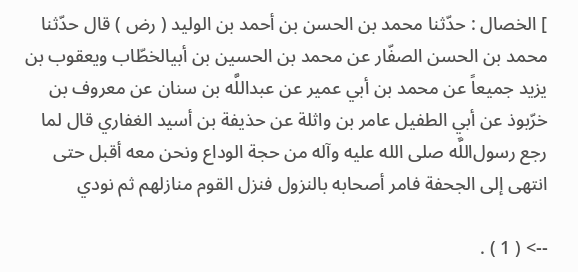] الخصال : حدّثنا محمد بن الحسن بن أحمد بن الوليد ( رض ) قال حدّثنا محمد بن الحسن الصفّار عن محمد بن الحسين بن أبيالخطّاب ويعقوب بن يزيد جميعاً عن محمد بن أبي عمير عن عبداللَّه بن سنان عن معروف بن خرّبوذ عن أبي الطفيل عامر بن واثلة عن حذيفة بن أسيد الغفاري قال لما رجع رسول‌اللَّه صلى الله عليه وآله من حجة الوداع ونحن معه أقبل حتى انتهى إلى الجحفة فامر أصحابه بالنزول فنزل القوم منازلهم ثم نودي

--> ( 1 ) .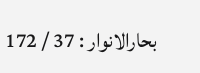بحارالانوار : 37 / 172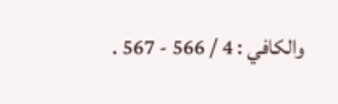والكافي : 4 / 566 - 567 .